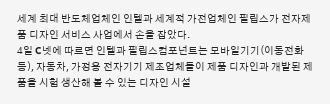세계 최대 반도체업체인 인텔과 세계적 가전업체인 필립스가 전자제품 디자인 서비스 사업에서 손을 잡았다.
4일 C넷에 따르면 인텔과 필립스컴포넌트는 모바일기기(이동전화 등), 자동차, 가정용 전자기기 제조업체들이 제품 디자인과 개발된 제품을 시험 생산해 볼 수 있는 디자인 시설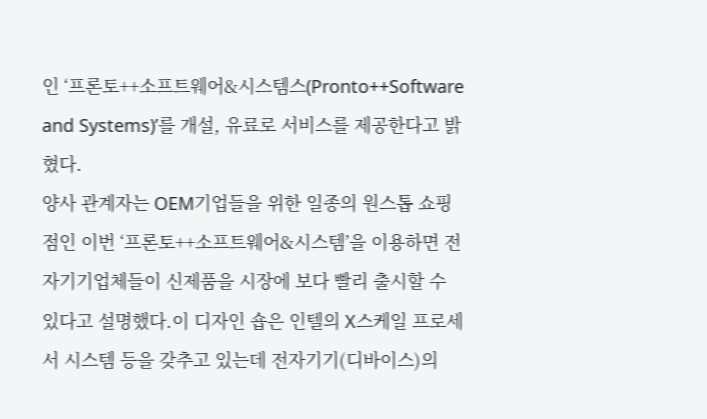인 ‘프론토++소프트웨어&시스템스(Pronto++Software and Systems)’를 개설, 유료로 서비스를 제공한다고 밝혔다.
양사 관계자는 OEM기업들을 위한 일종의 원스톱 쇼핑점인 이번 ‘프론토++소프트웨어&시스템’을 이용하면 전자기기업체들이 신제품을 시장에 보다 빨리 출시할 수 있다고 설명했다.이 디자인 숍은 인텔의 X스케일 프로세서 시스템 등을 갖추고 있는데 전자기기(디바이스)의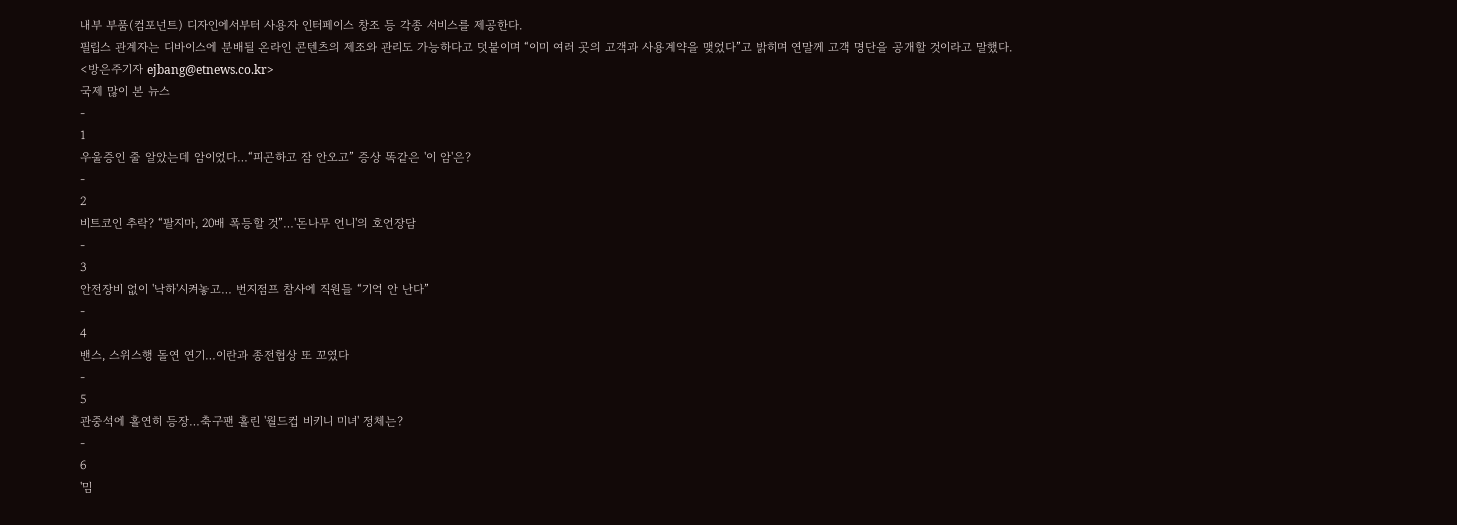내부 부품(컴포넌트) 디자인에서부터 사용자 인터페이스 창조 등 각종 서비스를 제공한다.
필립스 관계자는 디바이스에 분배될 온라인 콘텐츠의 제조와 관리도 가능하다고 덧붙이며 “이미 여러 곳의 고객과 사용계약을 맺었다”고 밝히며 연말께 고객 명단을 공개할 것이라고 말했다.
<방은주기자 ejbang@etnews.co.kr>
국제 많이 본 뉴스
-
1
우울증인 줄 알았는데 암이었다…“피곤하고 잠 안오고” 증상 똑같은 '이 암'은?
-
2
비트코인 추락? “팔지마, 20배 폭등할 것”…'돈나무 언니'의 호언장담
-
3
안전장비 없이 '낙하'시켜놓고… 번지점프 참사에 직원들 “기억 안 난다”
-
4
밴스, 스위스행 돌연 연기…이란과 종전협상 또 꼬였다
-
5
관중석에 홀연히 등장…축구팬 홀린 '월드컵 비키니 미녀' 정체는?
-
6
'밈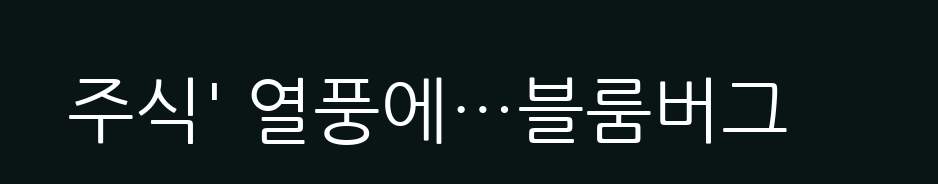주식' 열풍에…블룸버그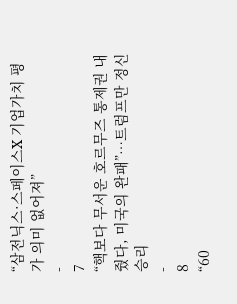“삼전닉스·스페이스X 기업가치 평가 의미 없어져”
-
7
“핵보다 무서운 호르무즈 통제권 내줬다, 미국의 완패”…트럼프만 정신승리
-
8
“60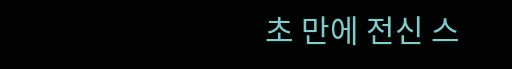초 만에 전신 스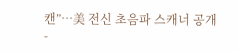캔”…美 전신 초음파 스캐너 공개
-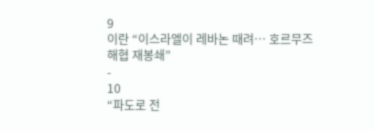9
이란 “이스라엘이 레바논 때려… 호르무즈 해협 재봉쇄”
-
10
“파도로 전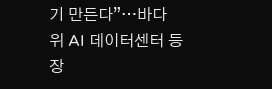기 만든다”…바다 위 AI 데이터센터 등장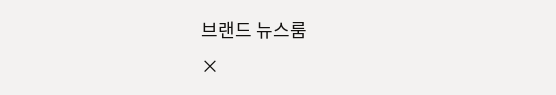브랜드 뉴스룸
×